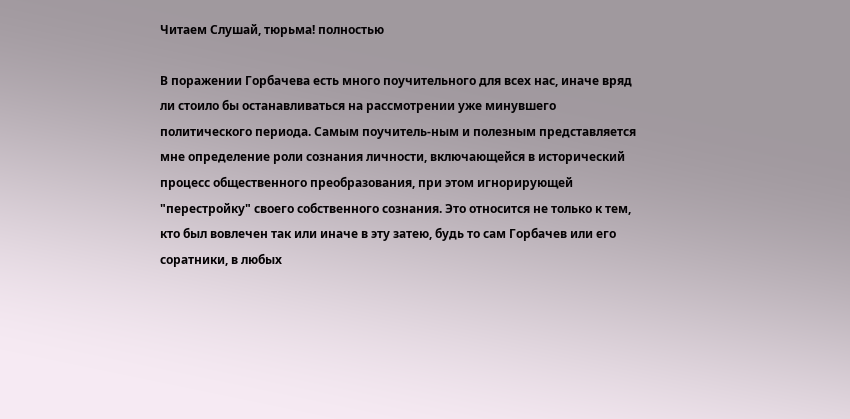Читаем Слушай, тюрьма! полностью

В поражении Горбачева есть много поучительного для всех нас, иначе вряд ли стоило бы останавливаться на рассмотрении уже минувшего политического периода. Самым поучитель-ным и полезным представляется мне определение роли сознания личности, включающейся в исторический процесс общественного преобразования, при этом игнорирующей "перестройку" своего собственного сознания. Это относится не только к тем, кто был вовлечен так или иначе в эту затею, будь то сам Горбачев или его соратники, в любых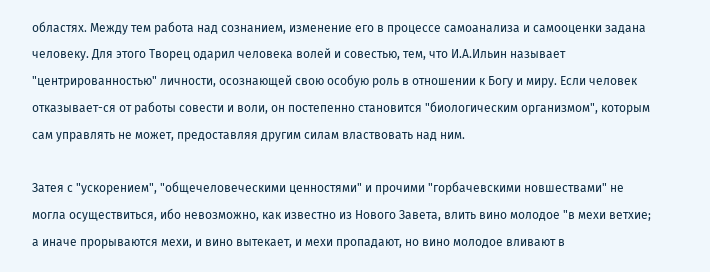областях. Между тем работа над сознанием, изменение его в процессе самоанализа и самооценки задана человеку. Для этого Творец одарил человека волей и совестью, тем, что И.А.Ильин называет "центрированностью" личности, осознающей свою особую роль в отношении к Богу и миру. Если человек отказывает-ся от работы совести и воли, он постепенно становится "биологическим организмом", которым сам управлять не может, предоставляя другим силам властвовать над ним.

Затея с "ускорением", "общечеловеческими ценностями" и прочими "горбачевскими новшествами" не могла осуществиться, ибо невозможно, как известно из Нового Завета, влить вино молодое "в мехи ветхие; а иначе прорываются мехи, и вино вытекает, и мехи пропадают, но вино молодое вливают в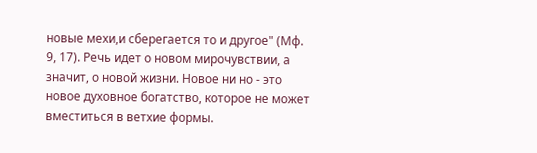новые мехи,и сберегается то и другое" (Мф. 9, 17). Речь идет о новом мирочувствии, а значит, о новой жизни. Новое ни но - это новое духовное богатство, которое не может вместиться в ветхие формы.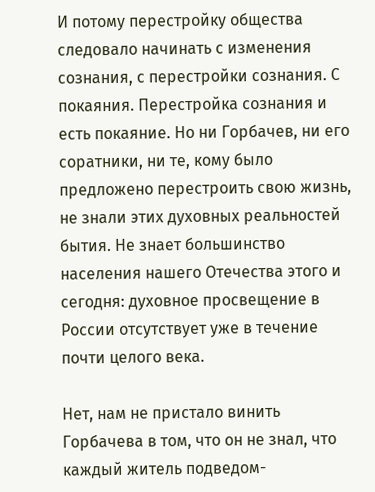И потому перестройку общества следовало начинать с изменения сознания, с перестройки сознания. С покаяния. Перестройка сознания и есть покаяние. Но ни Горбачев, ни его соратники, ни те, кому было предложено перестроить свою жизнь, не знали этих духовных реальностей бытия. Не знает большинство населения нашего Отечества этого и сегодня: духовное просвещение в России отсутствует уже в течение почти целого века.

Нет, нам не пристало винить Горбачева в том, что он не знал, что каждый житель подведом-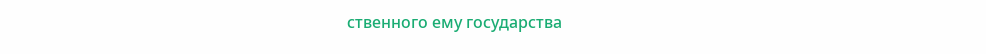ственного ему государства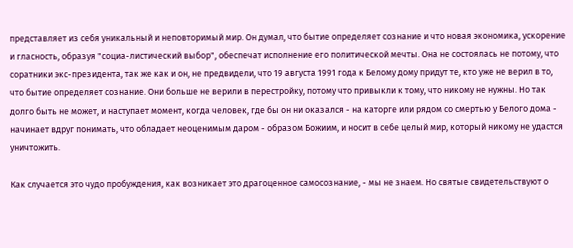представляет из себя уникальный и неповторимый мир. Он думал, что бытие определяет сознание и что новая экономика, ускорение и гласность, образуя "социа-листический выбор", обеспечат исполнение его политической мечты. Она не состоялась не потому, что соратники экс-президента, так же как и он, не предвидели, что 19 августа 1991 года к Белому дому придут те, кто уже не верил в то, что бытие определяет сознание. Они больше не верили в перестройку, потому что привыкли к тому, что никому не нужны. Но так долго быть не может, и наступает момент, когда человек, где бы он ни оказался - на каторге или рядом со смертью у Белого дома - начинает вдруг понимать, что обладает неоценимым даром - образом Божиим, и носит в себе целый мир, который никому не удастся уничтожить.

Как случается это чудо пробуждения, как возникает это драгоценное самосознание, - мы не знаем. Но святые свидетельствуют о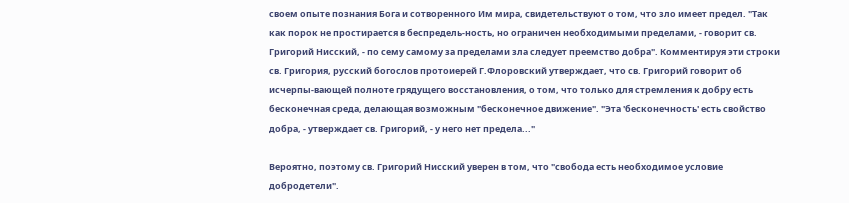своем опыте познания Бога и сотворенного Им мира, свидетельствуют о том, что зло имеет предел. "Так как порок не простирается в беспредель-ность, но ограничен необходимыми пределами, - говорит св. Григорий Нисский, - по сему самому за пределами зла следует преемство добра". Комментируя эти строки св. Григория, русский богослов протоиерей Г.Флоровский утверждает, что св. Григорий говорит об исчерпы-вающей полноте грядущего восстановления, о том, что только для стремления к добру есть бесконечная среда, делающая возможным "бесконечное движение". "Эта 'бесконечность' есть свойство добра, - утверждает св. Григорий, - у него нет предела..."

Вероятно, поэтому св. Григорий Нисский уверен в том, что "свобода есть необходимое условие добродетели".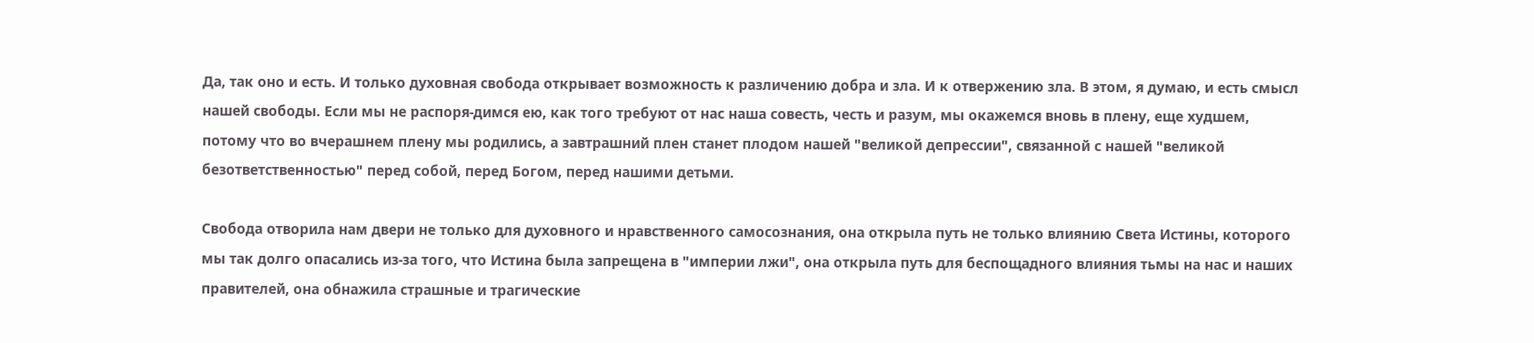Да, так оно и есть. И только духовная свобода открывает возможность к различению добра и зла. И к отвержению зла. В этом, я думаю, и есть смысл нашей свободы. Если мы не распоря-димся ею, как того требуют от нас наша совесть, честь и разум, мы окажемся вновь в плену, еще худшем, потому что во вчерашнем плену мы родились, а завтрашний плен станет плодом нашей "великой депрессии", связанной с нашей "великой безответственностью" перед собой, перед Богом, перед нашими детьми.

Свобода отворила нам двери не только для духовного и нравственного самосознания, она открыла путь не только влиянию Света Истины, которого мы так долго опасались из-за того, что Истина была запрещена в "империи лжи", она открыла путь для беспощадного влияния тьмы на нас и наших правителей, она обнажила страшные и трагические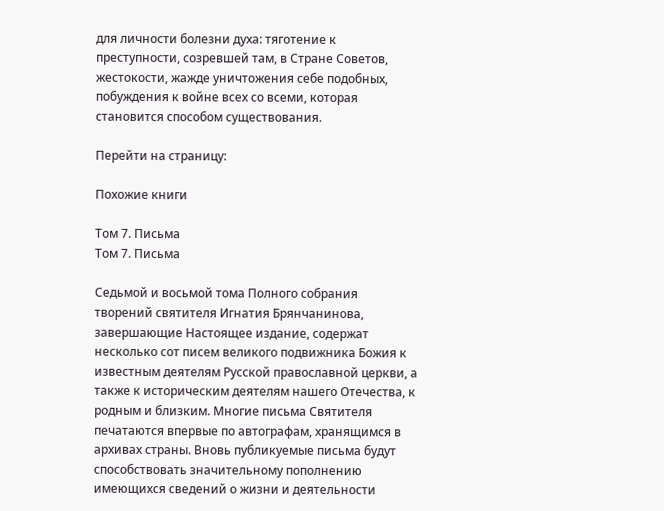для личности болезни духа: тяготение к преступности, созревшей там, в Стране Советов, жестокости, жажде уничтожения себе подобных, побуждения к войне всех со всеми, которая становится способом существования.

Перейти на страницу:

Похожие книги

Том 7. Письма
Том 7. Письма

Седьмой и восьмой тома Полного собрания творений святителя Игнатия Брянчанинова, завершающие Настоящее издание, содержат несколько сот писем великого подвижника Божия к известным деятелям Русской православной церкви, а также к историческим деятелям нашего Отечества, к родным и близким. Многие письма Святителя печатаются впервые по автографам, хранящимся в архивах страны. Вновь публикуемые письма будут способствовать значительному пополнению имеющихся сведений о жизни и деятельности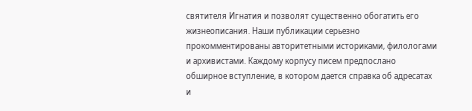святителя Игнатия и позволят существенно обогатить его жизнеописания. Наши публикации серьезно прокомментированы авторитетными историками, филологами и архивистами. Каждому корпусу писем предпослано обширное вступление, в котором дается справка об адресатах и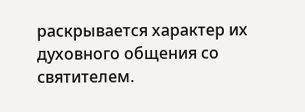раскрывается характер их духовного общения со святителем.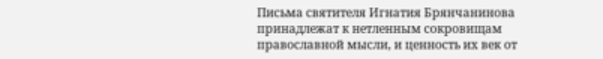Письма святителя Игнатия Брянчанинова принадлежат к нетленным сокровищам православной мысли, и ценность их век от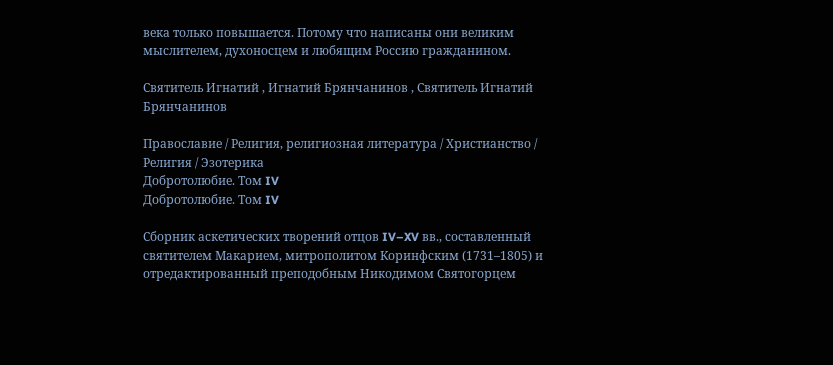века только повышается. Потому что написаны они великим мыслителем, духоносцем и любящим Россию гражданином.

Святитель Игнатий , Игнатий Брянчанинов , Святитель Игнатий Брянчанинов

Православие / Религия, религиозная литература / Христианство / Религия / Эзотерика
Добротолюбие. Том IV
Добротолюбие. Том IV

Сборник аскетических творений отцов IV–XV вв., составленный святителем Макарием, митрополитом Коринфским (1731–1805) и отредактированный преподобным Никодимом Святогорцем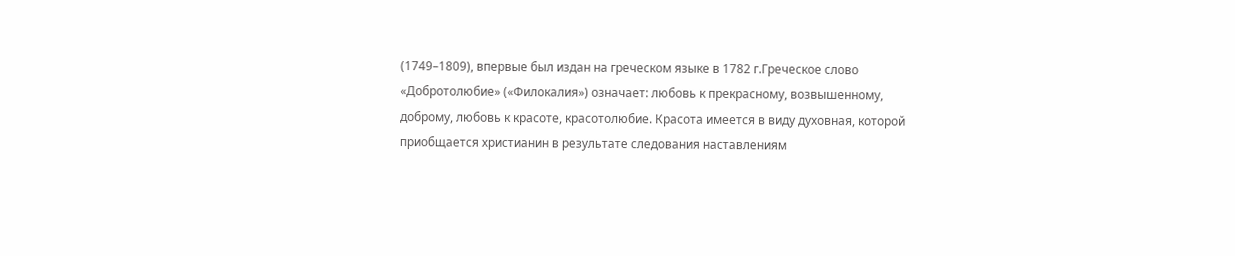(1749–1809), впервые был издан на греческом языке в 1782 г.Греческое слово «Добротолюбие» («Филокалия») означает: любовь к прекрасному, возвышенному, доброму, любовь к красоте, красотолюбие. Красота имеется в виду духовная, которой приобщается христианин в результате следования наставлениям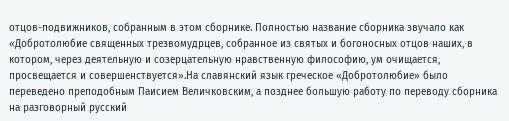отцов-подвижников, собранным в этом сборнике. Полностью название сборника звучало как «Добротолюбие священных трезвомудрцев, собранное из святых и богоносных отцов наших, в котором, через деятельную и созерцательную нравственную философию, ум очищается, просвещается и совершенствуется».На славянский язык греческое «Добротолюбие» было переведено преподобным Паисием Величковским, а позднее большую работу по переводу сборника на разговорный русский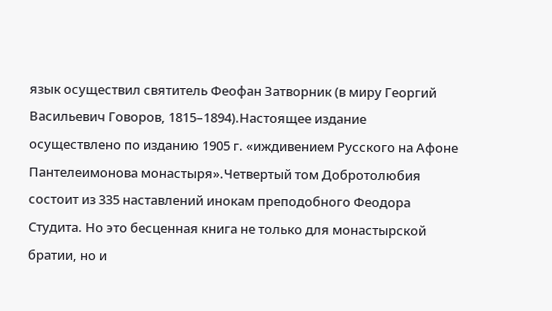язык осуществил святитель Феофан Затворник (в миру Георгий Васильевич Говоров, 1815–1894).Настоящее издание осуществлено по изданию 1905 г. «иждивением Русского на Афоне Пантелеимонова монастыря».Четвертый том Добротолюбия состоит из 335 наставлений инокам преподобного Феодора Студита. Но это бесценная книга не только для монастырской братии, но и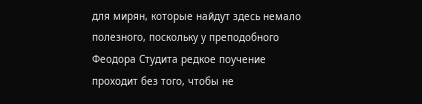для мирян, которые найдут здесь немало полезного, поскольку у преподобного Феодора Студита редкое поучение проходит без того, чтобы не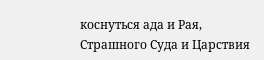коснуться ада и Рая, Страшного Суда и Царствия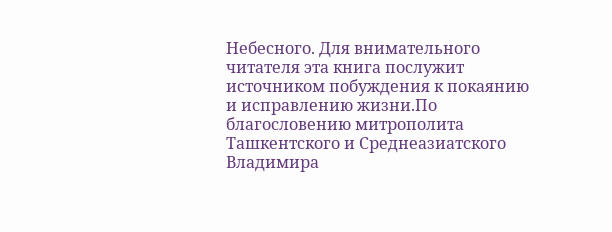Небесного. Для внимательного читателя эта книга послужит источником побуждения к покаянию и исправлению жизни.По благословению митрополита Ташкентского и Среднеазиатского Владимира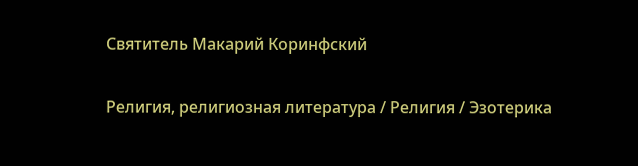Святитель Макарий Коринфский

Религия, религиозная литература / Религия / Эзотерика